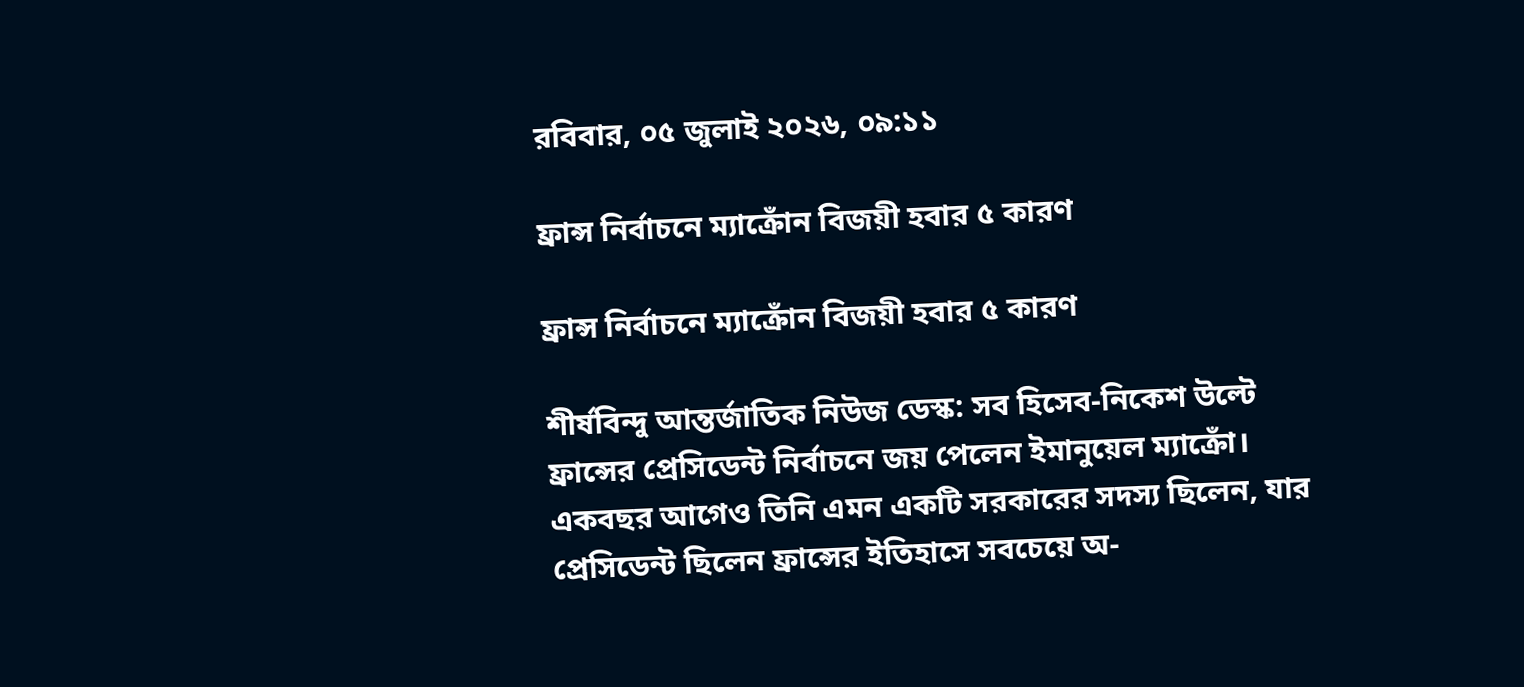রবিবার, ০৫ জুলাই ২০২৬, ০৯:১১

ফ্রান্স নির্বাচনে ম্যাক্রোঁন বিজয়ী হবার ৫ কারণ

ফ্রান্স নির্বাচনে ম্যাক্রোঁন বিজয়ী হবার ৫ কারণ

শীর্ষবিন্দু আন্তর্জাতিক নিউজ ডেস্ক: সব হিসেব-নিকেশ উল্টে ফ্রান্সের প্রেসিডেন্ট নির্বাচনে জয় পেলেন ইমানুয়েল ম্যাক্রোঁ। একবছর আগেও তিনি এমন একটি সরকারের সদস্য ছিলেন, যার প্রেসিডেন্ট ছিলেন ফ্রান্সের ইতিহাসে সবচেয়ে অ-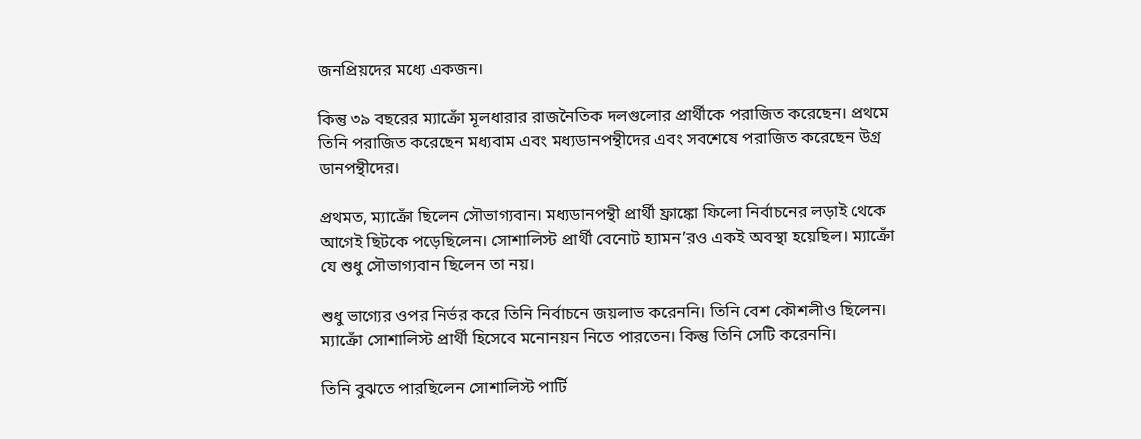জনপ্রিয়দের মধ্যে একজন।

কিন্তু ৩৯ বছরের ম্যাক্রোঁ মূলধারার রাজনৈতিক দলগুলোর প্রার্থীকে পরাজিত করেছেন। প্রথমে তিনি পরাজিত করেছেন মধ্যবাম এবং মধ্যডানপন্থীদের এবং সবশেষে পরাজিত করেছেন উগ্র ডানপন্থীদের।

প্রথমত, ম্যাক্রোঁ ছিলেন সৌভাগ্যবান। মধ্যডানপন্থী প্রার্থী ফ্রাঙ্কো ফিলো নির্বাচনের লড়াই থেকে আগেই ছিটকে পড়েছিলেন। সোশালিস্ট প্রার্থী বেনোট হ্যামন’রও একই অবস্থা হয়েছিল। ম্যাক্রোঁ যে শুধু সৌভাগ্যবান ছিলেন তা নয়।

শুধু ভাগ্যের ওপর নির্ভর করে তিনি নির্বাচনে জয়লাভ করেননি। তিনি বেশ কৌশলীও ছিলেন। ম্যাক্রোঁ সোশালিস্ট প্রার্থী হিসেবে মনোনয়ন নিতে পারতেন। কিন্তু তিনি সেটি করেননি।

তিনি বুঝতে পারছিলেন সোশালিস্ট পার্টি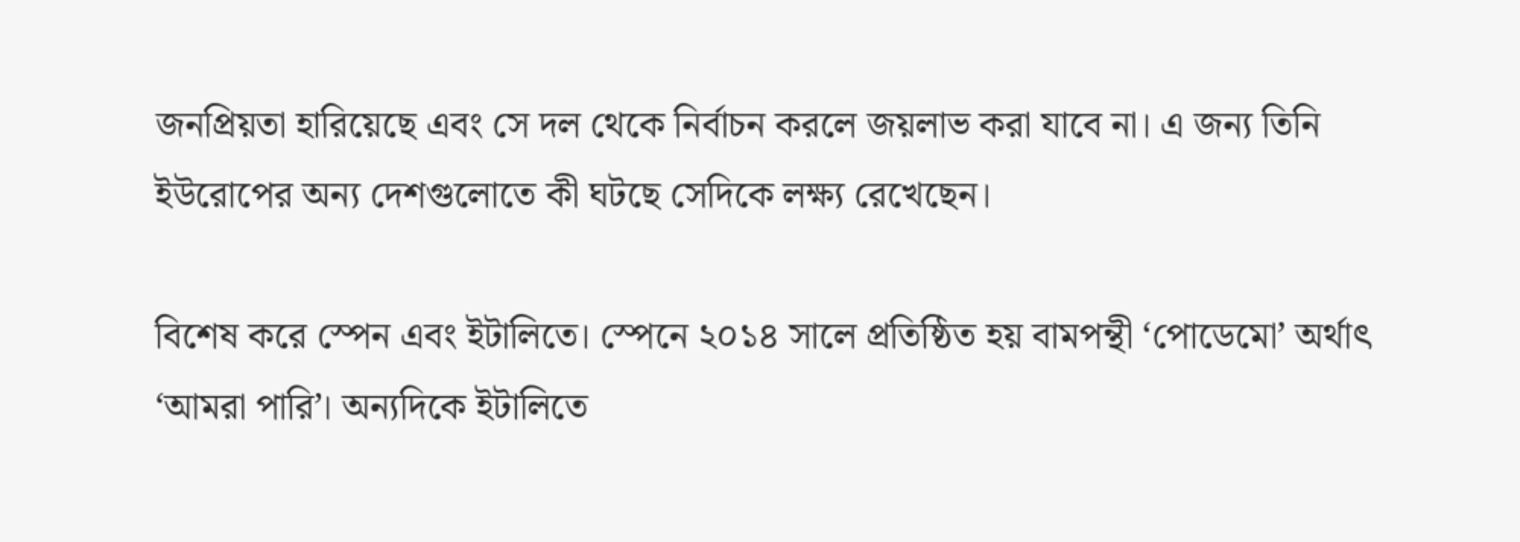জনপ্রিয়তা হারিয়েছে এবং সে দল থেকে নির্বাচন করলে জয়লাভ করা যাবে না। এ জন্য তিনি ইউরোপের অন্য দেশগুলোতে কী ঘটছে সেদিকে লক্ষ্য রেখেছেন।

বিশেষ করে স্পেন এবং ইটালিতে। স্পেনে ২০১৪ সালে প্রতিষ্ঠিত হয় বামপন্থী ‘পোডেমো’ অর্থাৎ ‘আমরা পারি’। অন্যদিকে ইটালিতে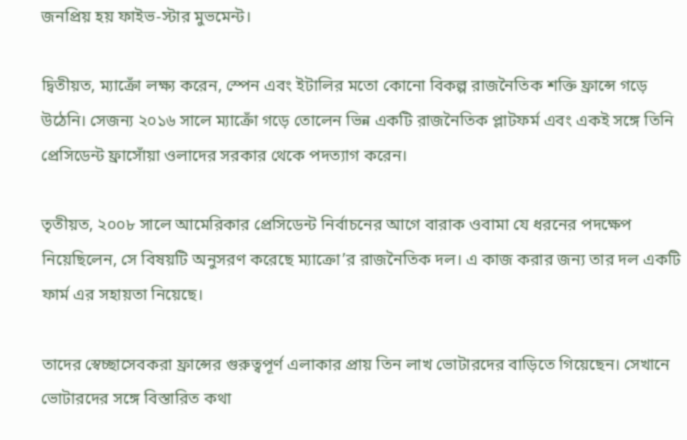জনপ্রিয় হয় ফাইভ-স্টার মুভমেন্ট।

দ্বিতীয়ত, ম্যাক্রোঁ লক্ষ্য করেন, স্পেন এবং ইটালির মতো কোনো বিকল্প রাজনৈতিক শক্তি ফ্রান্সে গড়ে উঠেনি। সেজন্য ২০১৬ সালে ম্যাক্রোঁ গড়ে তোলেন ভিন্ন একটি রাজনৈতিক প্লাটফর্ম এবং একই সঙ্গে তিনি প্রেসিডেন্ট ফ্রাসোঁয়া ওলাদের সরকার থেকে পদত্যাগ করেন।

তৃতীয়ত, ২০০৮ সালে আমেরিকার প্রেসিডেন্ট নির্বাচনের আগে বারাক ওবামা যে ধরনের পদক্ষেপ নিয়েছিলেন, সে বিষয়টি অনুসরণ করেছে ম্যাক্রো’র রাজনৈতিক দল। এ কাজ করার জন্য তার দল একটি ফার্ম এর সহায়তা নিয়েছে।

তাদের স্বেচ্ছাসেবকরা ফ্রান্সের গুরুত্বপূর্ণ এলাকার প্রায় তিন লাখ ভোটারদের বাড়িতে গিয়েছেন। সেখানে ভোটারদের সঙ্গে বিস্তারিত কথা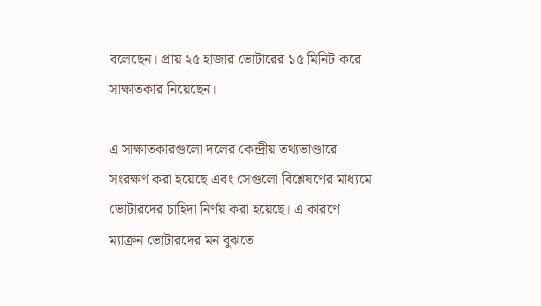বলেছেন। প্রায় ২৫ হাজার ভোটারের ১৫ মিনিট করে সাক্ষাতকার নিয়েছেন।

এ সাক্ষাতকারগুলো দলের কেন্দ্রীয় তথ্যভাণ্ডারে সংরক্ষণ করা হয়েছে এবং সেগুলো বিশ্লেষণের মাধ্যমে ভোটারদের চাহিদা নির্ণয় করা হয়েছে। এ কারণে ম্যাক্রন ভোটারদের মন বুঝতে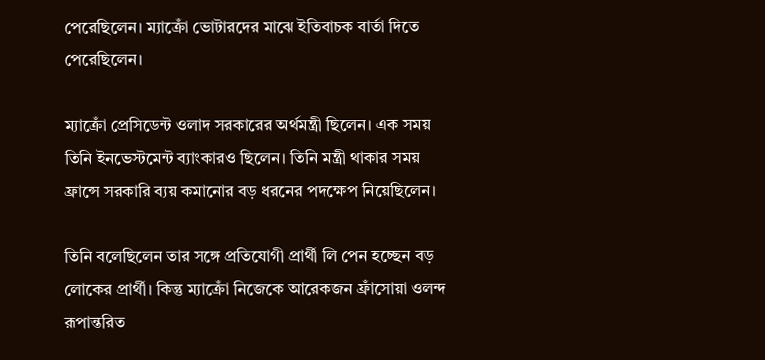পেরেছিলেন। ম্যাক্রোঁ ভোটারদের মাঝে ইতিবাচক বার্তা দিতে পেরেছিলেন।

ম্যাক্রোঁ প্রেসিডেন্ট ওলাদ সরকারের অর্থমন্ত্রী ছিলেন। এক সময় তিনি ইনভেস্টমেন্ট ব্যাংকারও ছিলেন। তিনি মন্ত্রী থাকার সময় ফ্রান্সে সরকারি ব্যয় কমানোর বড় ধরনের পদক্ষেপ নিয়েছিলেন।

তিনি বলেছিলেন তার সঙ্গে প্রতিযোগী প্রার্থী লি পেন হচ্ছেন বড় লোকের প্রার্থী। কিন্তু ম্যাক্রোঁ নিজেকে আরেকজন ফ্রাঁসোয়া ওলন্দ রূপান্তরিত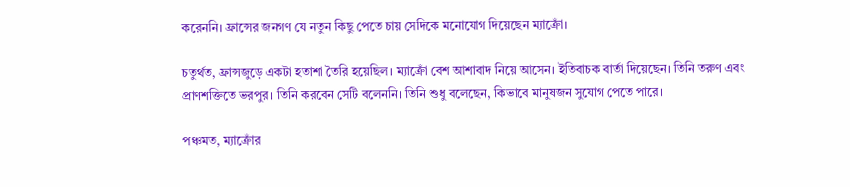করেননি। ফ্রান্সের জনগণ যে নতুন কিছু পেতে চায় সেদিকে মনোযোগ দিয়েছেন ম্যাক্রোঁ।

চতুর্থত, ফ্রান্সজুড়ে একটা হতাশা তৈরি হয়েছিল। ম্যাক্রোঁ বেশ আশাবাদ নিয়ে আসেন। ইতিবাচক বার্তা দিয়েছেন। তিনি তরুণ এবং প্রাণশক্তিতে ভরপুর। তিনি করবেন সেটি বলেননি। তিনি শুধু বলেছেন, কিভাবে মানুষজন সুযোগ পেতে পারে।

পঞ্চমত, ম্যাক্রোঁর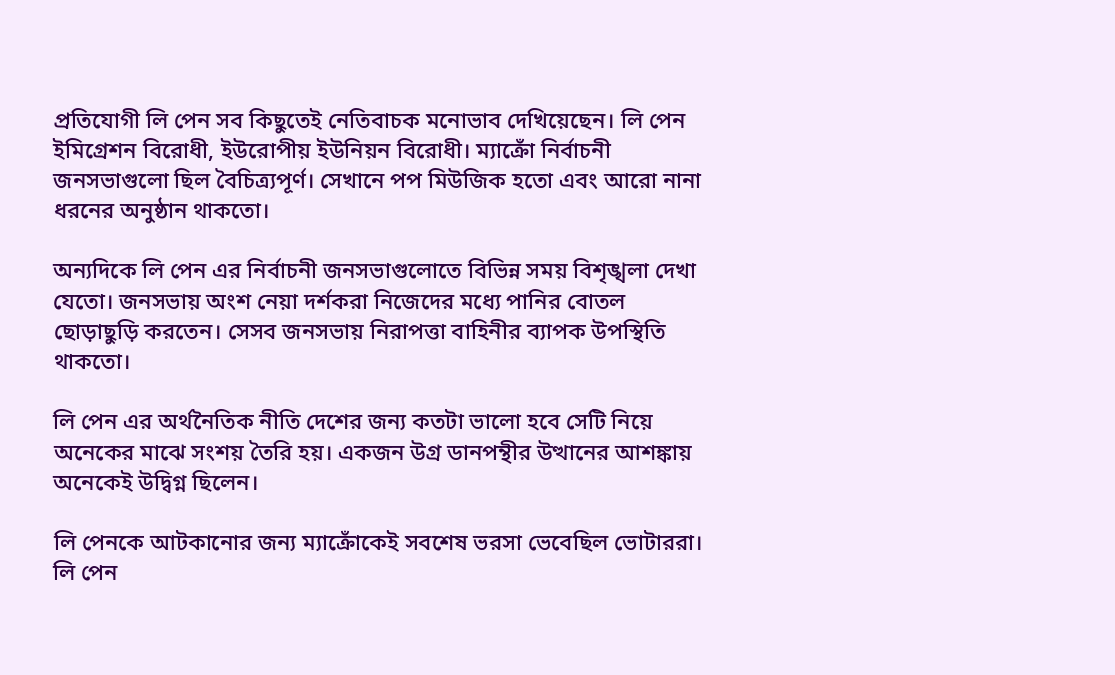প্রতিযোগী লি পেন সব কিছুতেই নেতিবাচক মনোভাব দেখিয়েছেন। লি পেন ইমিগ্রেশন বিরোধী, ইউরোপীয় ইউনিয়ন বিরোধী। ম্যাক্রোঁ নির্বাচনী জনসভাগুলো ছিল বৈচিত্র্যপূর্ণ। সেখানে পপ মিউজিক হতো এবং আরো নানা ধরনের অনুষ্ঠান থাকতো।

অন্যদিকে লি পেন এর নির্বাচনী জনসভাগুলোতে বিভিন্ন সময় বিশৃঙ্খলা দেখা যেতো। জনসভায় অংশ নেয়া দর্শকরা নিজেদের মধ্যে পানির বোতল ছোড়াছুড়ি করতেন। সেসব জনসভায় নিরাপত্তা বাহিনীর ব্যাপক উপস্থিতি থাকতো।

লি পেন এর অর্থনৈতিক নীতি দেশের জন্য কতটা ভালো হবে সেটি নিয়ে অনেকের মাঝে সংশয় তৈরি হয়। একজন উগ্র ডানপন্থীর উত্থানের আশঙ্কায় অনেকেই উদ্বিগ্ন ছিলেন।

লি পেনকে আটকানোর জন্য ম্যাক্রোঁকেই সবশেষ ভরসা ভেবেছিল ভোটাররা। লি পেন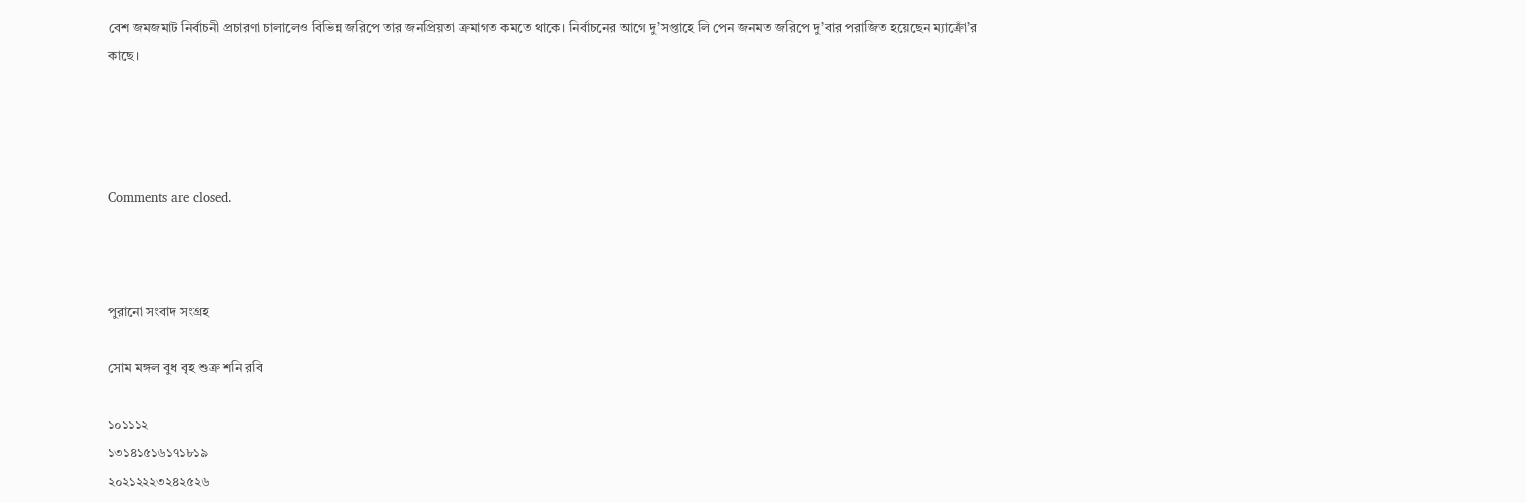বেশ জমজমাট নির্বাচনী প্রচারণা চালালেও বিভিন্ন জরিপে তার জনপ্রিয়তা ক্রমাগত কমতে থাকে। নির্বাচনের আগে দু’সপ্তাহে লি পেন জনমত জরিপে দু’বার পরাজিত হয়েছেন ম্যাক্রোঁ’র কাছে।




Comments are closed.



পুরানো সংবাদ সংগ্রহ

সোম মঙ্গল বুধ বৃহ শুক্র শনি রবি

১০১১১২
১৩১৪১৫১৬১৭১৮১৯
২০২১২২২৩২৪২৫২৬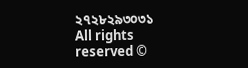২৭২৮২৯৩০৩১
All rights reserved ©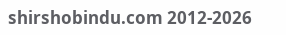shirshobindu.com 2012-2026